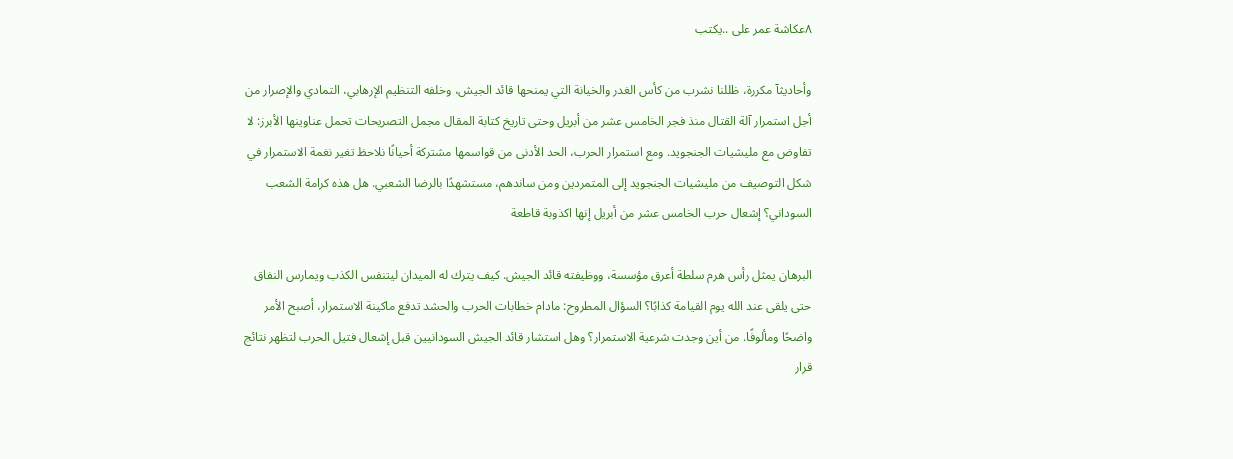٨عكاشة عمر على ..يكتب

وأحاديثآ مكررة، ظللنا نشرب من كأس الغدر والخيانة التي يمنحها قائد الجيش، وخلفه التنظيم الإرهابي، التمادي والإصرار من أجل استمرار آلة القتال منذ فجر الخامس عشر من أبريل وحتى تاريخ كتابة المقال مجمل التصريحات تحمل عناوينها الأبرز: لا تفاوض مع مليشيات الجنجويد. ومع استمرار الحرب، الحد الأدنى من قواسمها مشتركة أحيانًا نلاحظ تغير نغمة الاستمرار في شكل التوصيف من مليشيات الجنجويد إلى المتمردين ومن ساندهم، مستشهدًا بالرضا الشعبي. هل هذه كرامة الشعب السوداني؟ إشعال حرب الخامس عشر من أبريل إنها اكذوبة قاطعة

البرهان يمثل رأس هرم سلطة أعرق مؤسسة، ووظيفته قائد الجيش. كيف يترك له الميدان ليتنفس الكذب ويمارس النفاق حتى يلقى عند الله يوم القيامة كذابًا؟ السؤال المطروح: مادام خطابات الحرب والحشد تدفع ماكينة الاستمرار، أصبح الأمر واضحًا ومألوفًا. من أين وجدت شرعية الاستمرار؟ وهل استشار قائد الجيش السودانيين قبل إشعال فتيل الحرب لتظهر نتائج قرار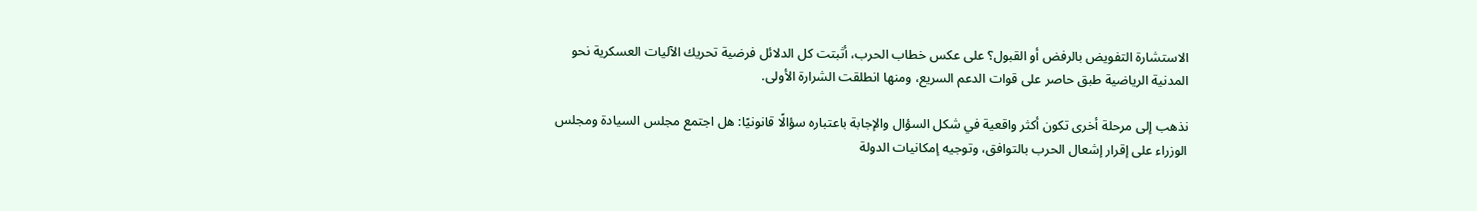الاستشارة التفويض بالرفض أو القبول؟ على عكس خطاب الحرب، أثبتت كل الدلائل فرضية تحريك الآليات العسكرية نحو المدنية الرياضية طبق حاصر على قوات الدعم السريع، ومنها انطلقت الشرارة الأولى.

نذهب إلى مرحلة أخرى تكون أكثر واقعية في شكل السؤال والإجابة باعتباره سؤالًا قانونيًا: هل اجتمع مجلس السيادة ومجلس الوزراء على إقرار إشعال الحرب بالتوافق، وتوجيه إمكانيات الدولة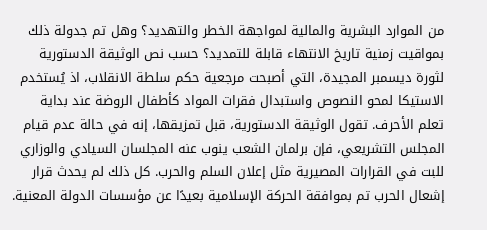من الموارد البشرية والمالية لمواجهة الخطر والتهديد؟ وهل تم جدولة ذلك بمواقيت زمنية تاريخ الانتهاء قابلة للتمديد؟ حسب نص الوثيقة الدستورية لثورة ديسمبر المجيدة، التي أصبحت مرجعية حكم سلطة الانقلاب، اذ يُستخدم الاستيكا لمحو النصوص واستبدال فقرات المواد كأطفال الروضة عند بداية تعلم الأحرف. تقول الوثيقة الدستورية، قبل تمزيقها، إنه في حالة عدم قيام المجلس التشريعي، فإن برلمان الشعب ينوب عنه المجلسان السيادي والوزاري للبت في القرارات المصيرية مثل إعلان السلم والحرب. كل ذلك لم يحدث قرار إشعال الحرب تم بموافقة الحركة الإسلامية بعيدًا عن مؤسسات الدولة المعنية.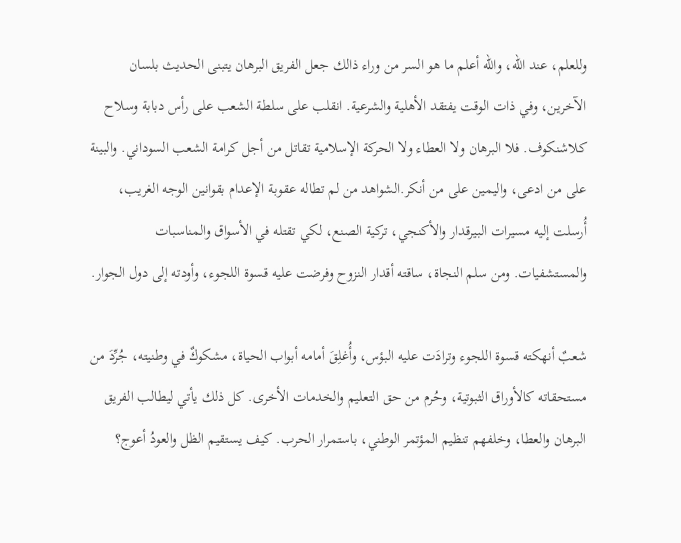وللعلم، عند الله، والله أعلم ما هو السر من وراء ذالك جعل الفريق البرهان يتبنى الحديث بلسان الآخرين، وفي ذات الوقت يفتقد الأهلية والشرعية. انقلب على سلطة الشعب على رأس دبابة وسلاح كلاشنكوف. فلا البرهان ولا العطاء ولا الحركة الإسلامية تقاتل من أجل كرامة الشعب السوداني. والبينة على من ادعى، واليمين على من أنكر.الشواهد من لم تطاله عقوبة الإعدام بقوانين الوجه الغريب، أُرسلت إليه مسيرات البيرقدار والأكنجي، تركية الصنع، لكي تقتله في الأسواق والمناسبات والمستشفيات. ومن سلم النجاة، ساقته أقدار النزوح وفرضت عليه قسوة اللجوء، وأودته إلى دول الجوار.

شعبٌ أنهكته قسوة اللجوء وترادَت عليه البؤس، وأُغلِقَ أمامه أبواب الحياة، مشكوكٌ في وطنيته، جُرِّدَ من مستحقاته كالأوراق الثبوتية، وحُرم من حق التعليم والخدمات الأخرى. كل ذلك يأتي ليطالب الفريق البرهان والعطا، وخلفهم تنظيم المؤتمر الوطني، باستمرار الحرب. كيف يستقيم الظل والعودُ أعوج؟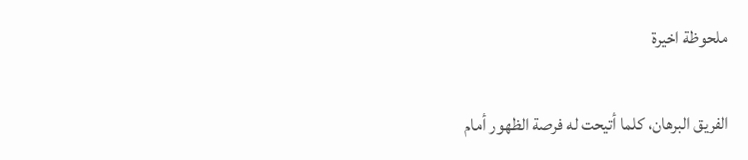ملحوظة اخيرة

الفريق البرهان، كلما أتيحت له فرصة الظهور أمام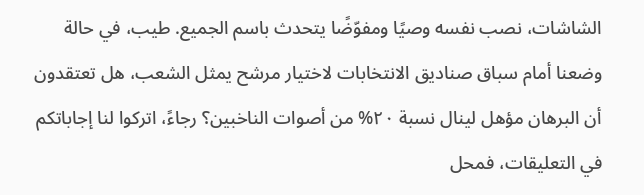الشاشات، نصب نفسه وصيًا ومفوّضًا يتحدث باسم الجميع. طيب، في حالة وضعنا أمام سباق صناديق الانتخابات لاختيار مرشح يمثل الشعب، هل تعتقدون أن البرهان مؤهل لينال نسبة ٢٠% من أصوات الناخبين؟ رجاءً، اتركوا لنا إجاباتكم في التعليقات، فمحل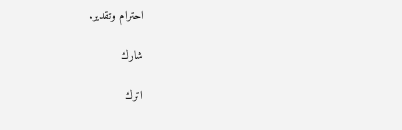احترام وتقدير.

شارك

اترك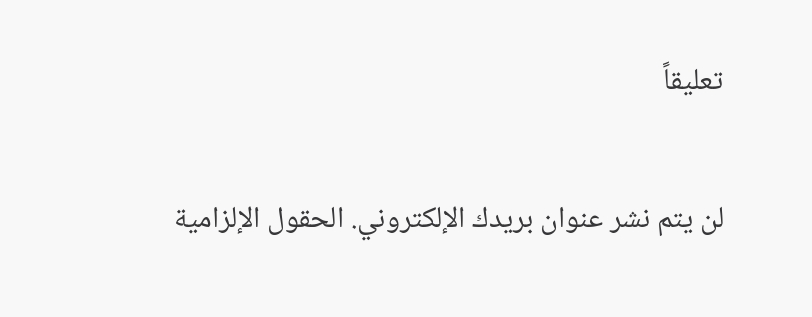تعليقاً

لن يتم نشر عنوان بريدك الإلكتروني. الحقول الإلزامية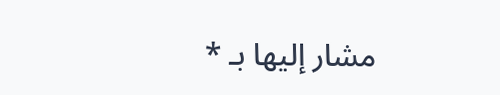مشار إليها بـ *